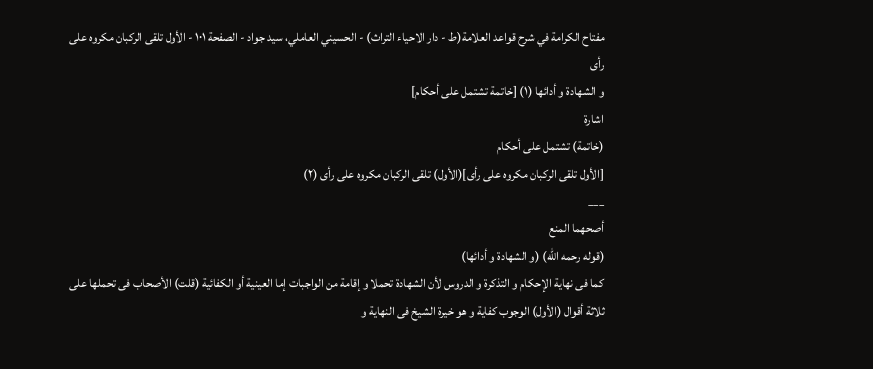مفتاح الکرامة في شرح قواعد العلامة(ط - دار الاحیاء التراث) - الحسیني العاملي، سید جواد - الصفحة ١٠١ - الأول تلقی الرکبان مکروه علی رأی
و الشهادة و أدائها (١) [خاتمة تشتمل علی أحکام]
اشارة
(خاتمة) تشتمل علی أحکام
[الأول تلقی الرکبان مکروه علی رأی](الأول) تلقی الرکبان مکروه علی رأی (٢)
___
أصحهما المنع
(قوله رحمه اللّٰه) (و الشهادة و أدائها)
کما فی نهایة الإحکام و التذکرة و الدروس لأن الشهادة تحملا و إقامة من الواجبات إما العینیة أو الکفائیة (قلت) الأصحاب فی تحملها علی ثلاثة أقوال (الأول) الوجوب کفایة و هو خیرة الشیخ فی النهایة و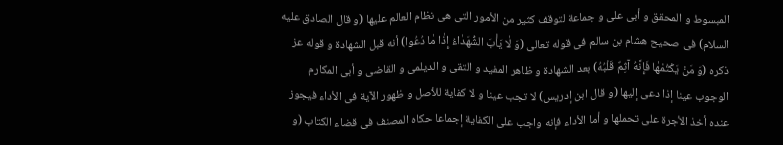المبسوط و المحقق و أبی علی و جماعة لتوقف کثیر من الأمور التی هی نظام العالم علیها (و قال الصادق علیه السلام) فی صحیح هشام بن سالم فی قوله تعالی (وَ لٰا یَأْبَ الشُّهَدٰاءُ إِذٰا مٰا دُعُوا) أنه قبل الشهادة و قوله عز ذکره (وَ مَنْ یَکْتُمْهٰا فَإِنَّهُ آثِمٌ قَلْبُهُ) بعد الشهادة و ظاهر المفید و التقی و الدیلمی و القاضی و أبی المکارم الوجوب عینا إذا دعی إلیها (و قال ابن إدریس) لا تجب عینا و لا کفایة للأصل و ظهور الآیة فی الأداء فیجوز عنده أخذ الأجرة علی تحملها و أما الأداء فإنه واجب علی الکفایة إجماعا حکاه المصنف فی قضاء الکتاب (و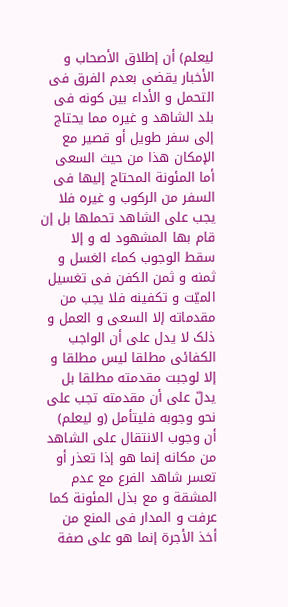لیعلم) أن إطلاق الأصحاب و الأخبار یقضی بعدم الفرق فی التحمل و الأداء بین کونه فی بلد الشاهد و غیره مما یحتاج إلی سفر طویل أو قصیر مع الإمکان هذا من حیث السعی أما المئونة المحتاج إلیها فی السفر من الرکوب و غیره فلا یجب علی الشاهد تحملها بل إن قام بها المشهود له و إلا سقط الوجوب کماء الغسل و ثمنه و ثمن الکفن فی تغسیل المیّت و تکفینه فلا یجب من مقدماته إلا السعی و العمل و ذلک لا یدل علی أن الواجب الکفائی مطلقا لیس مطلقا و إلا لوجبت مقدمته مطلقا بل یدلّ علی أن مقدمته تجب علی نحو وجوبه فلیتأمل (و لیعلم) أن وجوب الانتقال علی الشاهد من مکانه إنما هو إذا تعذر أو تعسر شاهد الفرع مع عدم المشقة و مع بذل المئونة کما عرفت و المدار فی المنع من أخذ الأجرة إنما هو علی صفة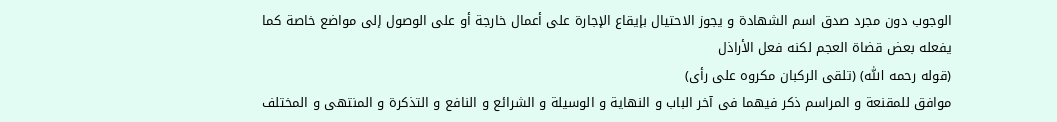الوجوب دون مجرد صدق اسم الشهادة و یجوز الاحتیال بإیقاع الإجارة علی أعمال خارجة أو علی الوصول إلی مواضع خاصة کما یفعله بعض قضاة العجم لکنه فعل الأراذل
(قوله رحمه اللّٰه) (تلقی الرکبان مکروه علی رأی)
موافق للمقنعة و المراسم ذکر فیهما فی آخر الباب و النهایة و الوسیلة و الشرائع و النافع و التذکرة و المنتهی و المختلف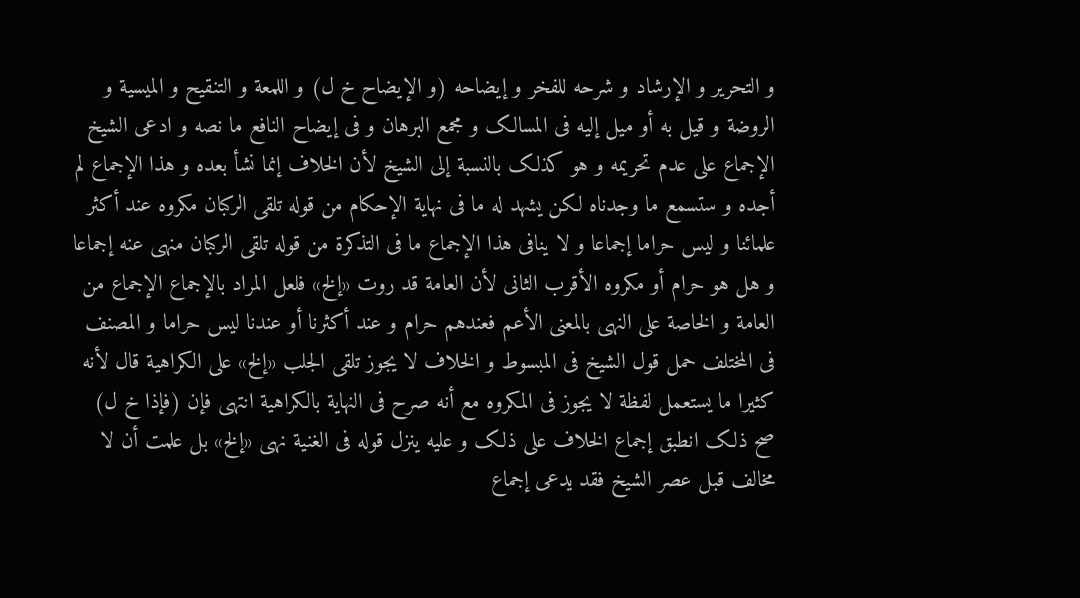و التحریر و الإرشاد و شرحه للفخر و إیضاحه (و الإیضاح خ ل) و اللمعة و التنقیح و المیسیة و الروضة و قیل به أو میل إلیه فی المسالک و مجمع البرهان و فی إیضاح النافع ما نصه و ادعی الشیخ الإجماع علی عدم تحریمه و هو کذلک بالنسبة إلی الشیخ لأن الخلاف إنما نشأ بعده و هذا الإجماع لم أجده و ستسمع ما وجدناه لکن یشهد له ما فی نهایة الإحکام من قوله تلقی الرکبان مکروه عند أکثر علمائنا و لیس حراما إجماعا و لا ینافی هذا الإجماع ما فی التذکرة من قوله تلقی الرکبان منهی عنه إجماعا و هل هو حرام أو مکروه الأقرب الثانی لأن العامة قد روت «إلخ» فلعل المراد بالإجماع الإجماع من العامة و الخاصة علی النهی بالمعنی الأعم فعندهم حرام و عند أکثرنا أو عندنا لیس حراما و المصنف فی المختلف حمل قول الشیخ فی المبسوط و الخلاف لا یجوز تلقی الجلب «إلخ» علی الکراهیة قال لأنه کثیرا ما یستعمل لفظة لا یجوز فی المکروه مع أنه صرح فی النهایة بالکراهیة انتهی فإن (فإذا خ ل) صح ذلک انطبق إجماع الخلاف علی ذلک و علیه ینزل قوله فی الغنیة نهی «إلخ» بل علمت أن لا مخالف قبل عصر الشیخ فقد یدعی إجماع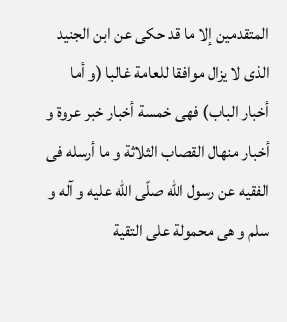المتقدمین إلا ما قد حکی عن ابن الجنید الذی لا یزال موافقا للعامة غالبا (و أما أخبار الباب) فهی خمسة أخبار خبر عروة و أخبار منهال القصاب الثلاثة و ما أرسله فی الفقیه عن رسول اللّٰه صلّی اللّٰه علیه و آله و سلم و هی محمولة علی التقیة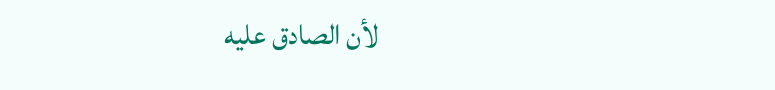لأن الصادق علیه